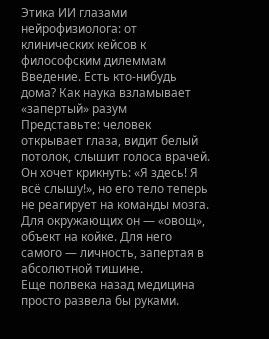Этика ИИ глазами нейрофизиолога: от клинических кейсов к философским дилеммам
Введение. Есть кто-нибудь дома? Как наука взламывает «запертый» разум
Представьте: человек открывает глаза, видит белый потолок, слышит голоса врачей. Он хочет крикнуть: «Я здесь! Я всё слышу!», но его тело теперь не реагирует на команды мозга. Для окружающих он — «овощ», объект на койке. Для него самого — личность, запертая в абсолютной тишине.
Еще полвека назад медицина просто развела бы руками.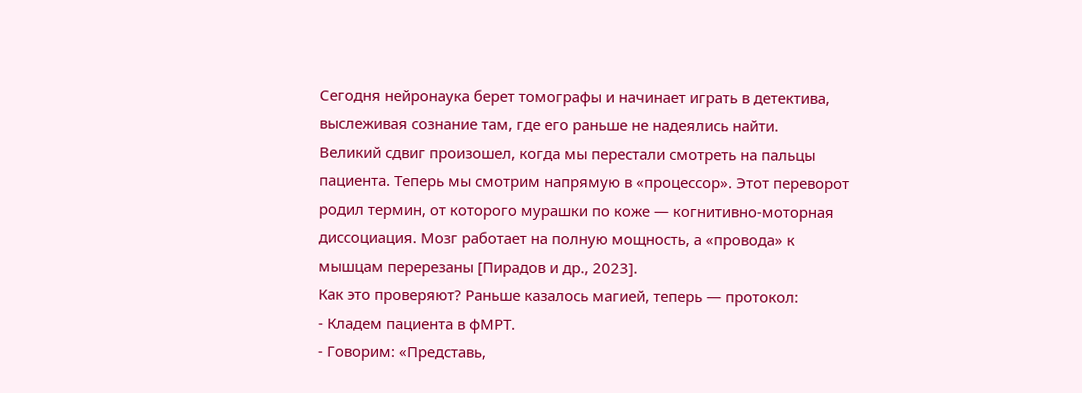Сегодня нейронаука берет томографы и начинает играть в детектива, выслеживая сознание там, где его раньше не надеялись найти.
Великий сдвиг произошел, когда мы перестали смотреть на пальцы пациента. Теперь мы смотрим напрямую в «процессор». Этот переворот родил термин, от которого мурашки по коже — когнитивно-моторная диссоциация. Мозг работает на полную мощность, а «провода» к мышцам перерезаны [Пирадов и др., 2023].
Как это проверяют? Раньше казалось магией, теперь — протокол:
- Кладем пациента в фМРТ.
- Говорим: «Представь,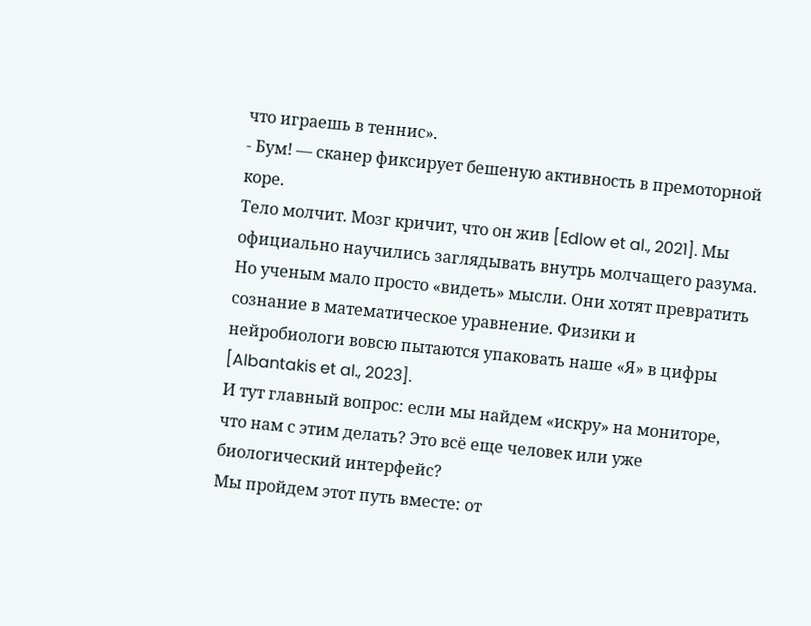что играешь в теннис».
- Бум! — сканер фиксирует бешеную активность в премоторной коре.
Тело молчит. Мозг кричит, что он жив [Edlow et al., 2021]. Мы официально научились заглядывать внутрь молчащего разума.
Но ученым мало просто «видеть» мысли. Они хотят превратить сознание в математическое уравнение. Физики и нейробиологи вовсю пытаются упаковать наше «Я» в цифры [Albantakis et al., 2023].
И тут главный вопрос: если мы найдем «искру» на мониторе, что нам с этим делать? Это всё еще человек или уже биологический интерфейс?
Мы пройдем этот путь вместе: от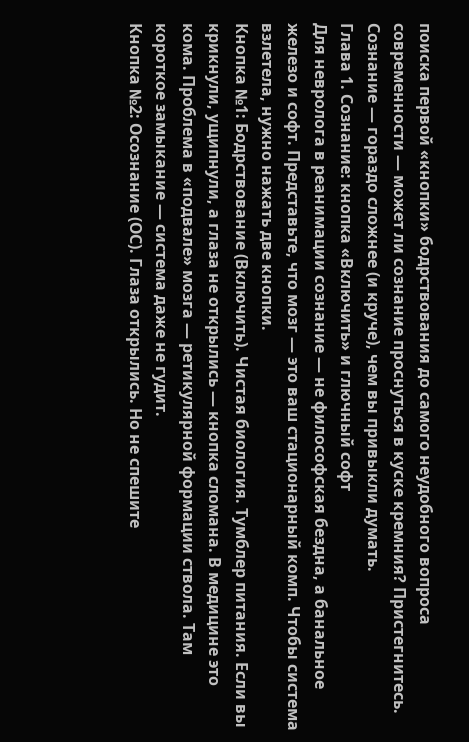поиска первой «кнопки» бодрствования до самого неудобного вопроса современности — может ли сознание проснуться в куске кремния? Пристегнитесь. Сознание — гораздо сложнее (и круче), чем вы привыкли думать.
Глава 1. Сознание: кнопка «Включить» и глючный софт
Для невролога в реанимации сознание — не философская бездна, а банальное железо и софт. Представьте, что мозг — это ваш стационарный комп. Чтобы система взлетела, нужно нажать две кнопки.
Кнопка №1: Бодрствование (Включить). Чистая биология. Тумблер питания. Если вы крикнули, ущипнули, а глаза не открылись — кнопка сломана. В медицине это кома. Проблема в «подвале» мозга — ретикулярной формации ствола. Там короткое замыкание — система даже не гудит.
Кнопка №2: Осознание (ОС). Глаза открылись. Но не спешите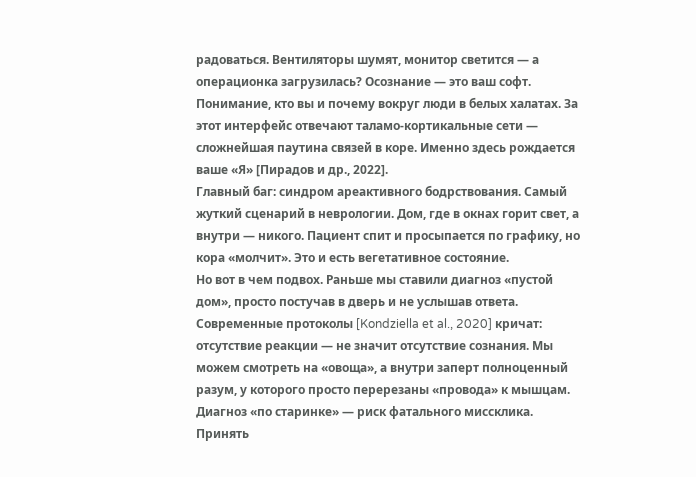радоваться. Вентиляторы шумят, монитор светится — а операционка загрузилась? Осознание — это ваш софт. Понимание, кто вы и почему вокруг люди в белых халатах. За этот интерфейс отвечают таламо-кортикальные сети — сложнейшая паутина связей в коре. Именно здесь рождается ваше «Я» [Пирадов и др., 2022].
Главный баг: синдром ареактивного бодрствования. Самый жуткий сценарий в неврологии. Дом, где в окнах горит свет, а внутри — никого. Пациент спит и просыпается по графику, но кора «молчит». Это и есть вегетативное состояние.
Но вот в чем подвох. Раньше мы ставили диагноз «пустой дом», просто постучав в дверь и не услышав ответа. Современные протоколы [Kondziella et al., 2020] кричат: отсутствие реакции — не значит отсутствие сознания. Мы можем смотреть на «овоща», а внутри заперт полноценный разум, у которого просто перерезаны «провода» к мышцам.
Диагноз «по старинке» — риск фатального миссклика. Принять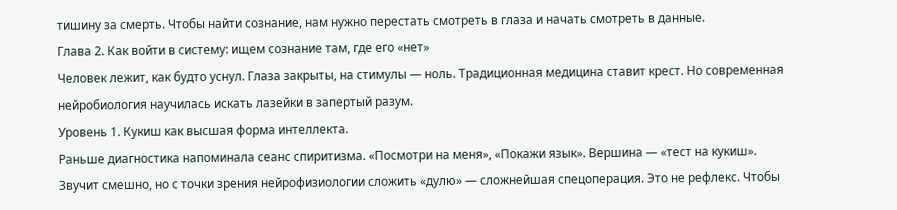тишину за смерть. Чтобы найти сознание, нам нужно перестать смотреть в глаза и начать смотреть в данные.
Глава 2. Как войти в систему: ищем сознание там, где его «нет»
Человек лежит, как будто уснул. Глаза закрыты, на стимулы — ноль. Традиционная медицина ставит крест. Но современная нейробиология научилась искать лазейки в запертый разум.
Уровень 1. Кукиш как высшая форма интеллекта.
Раньше диагностика напоминала сеанс спиритизма. «Посмотри на меня», «Покажи язык». Вершина — «тест на кукиш». Звучит смешно, но с точки зрения нейрофизиологии сложить «дулю» — сложнейшая спецоперация. Это не рефлекс. Чтобы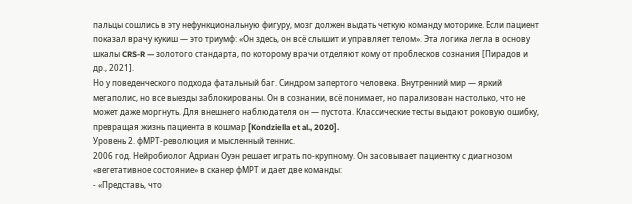пальцы сошлись в эту нефункциональную фигуру, мозг должен выдать четкую команду моторике. Если пациент показал врачу кукиш — это триумф: «Он здесь, он всё слышит и управляет телом». Эта логика легла в основу шкалы CRS-R — золотого стандарта, по которому врачи отделяют кому от проблесков сознания [Пирадов и др., 2021].
Но у поведенческого подхода фатальный баг. Синдром запертого человека. Внутренний мир — яркий мегаполис, но все выезды заблокированы. Он в сознании, всё понимает, но парализован настолько, что не может даже моргнуть. Для внешнего наблюдателя он — пустота. Классические тесты выдают роковую ошибку, превращая жизнь пациента в кошмар [Kondziella et al., 2020].
Уровень 2. фМРТ-революция и мысленный теннис.
2006 год. Нейробиолог Адриан Оуэн решает играть по-крупному. Он засовывает пациентку с диагнозом «вегетативное состояние» в сканер фМРТ и дает две команды:
- «Представь, что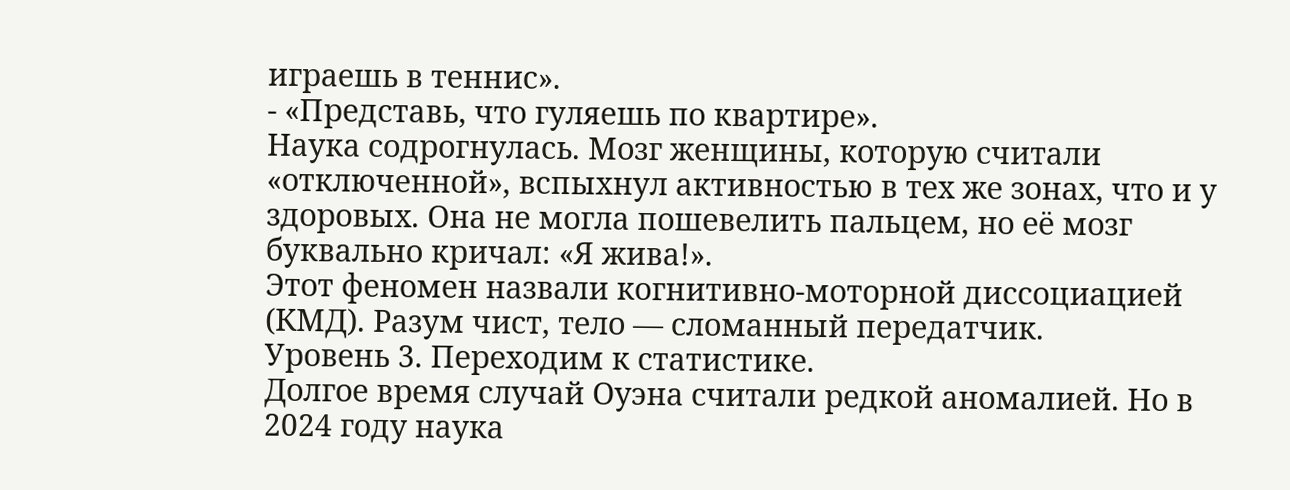играешь в теннис».
- «Представь, что гуляешь по квартире».
Наука содрогнулась. Мозг женщины, которую считали «отключенной», вспыхнул активностью в тех же зонах, что и у здоровых. Она не могла пошевелить пальцем, но её мозг буквально кричал: «Я жива!».
Этот феномен назвали когнитивно-моторной диссоциацией (КМД). Разум чист, тело — сломанный передатчик.
Уровень 3. Переходим к статистике.
Долгое время случай Оуэна считали редкой аномалией. Но в 2024 году наука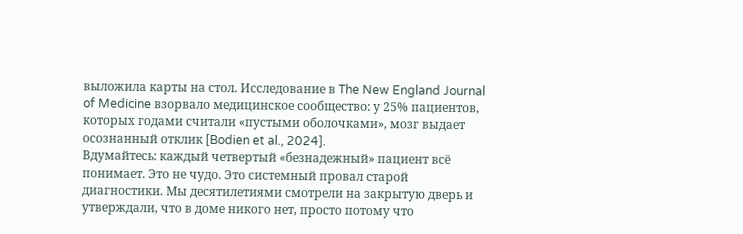выложила карты на стол. Исследование в The New England Journal of Medicine взорвало медицинское сообщество: у 25% пациентов, которых годами считали «пустыми оболочками», мозг выдает осознанный отклик [Bodien et al., 2024].
Вдумайтесь: каждый четвертый «безнадежный» пациент всё понимает. Это не чудо. Это системный провал старой диагностики. Мы десятилетиями смотрели на закрытую дверь и утверждали, что в доме никого нет, просто потому что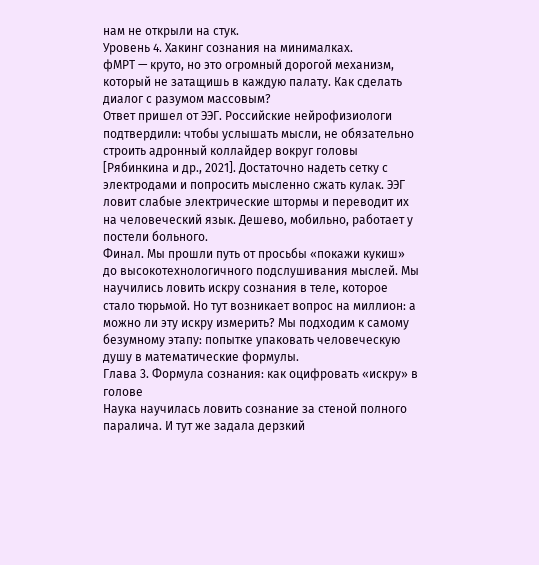нам не открыли на стук.
Уровень 4. Хакинг сознания на минималках.
фМРТ — круто, но это огромный дорогой механизм, который не затащишь в каждую палату. Как сделать диалог с разумом массовым?
Ответ пришел от ЭЭГ. Российские нейрофизиологи подтвердили: чтобы услышать мысли, не обязательно строить адронный коллайдер вокруг головы [Рябинкина и др., 2021]. Достаточно надеть сетку с электродами и попросить мысленно сжать кулак. ЭЭГ ловит слабые электрические штормы и переводит их на человеческий язык. Дешево, мобильно, работает у постели больного.
Финал. Мы прошли путь от просьбы «покажи кукиш» до высокотехнологичного подслушивания мыслей. Мы научились ловить искру сознания в теле, которое стало тюрьмой. Но тут возникает вопрос на миллион: а можно ли эту искру измерить? Мы подходим к самому безумному этапу: попытке упаковать человеческую душу в математические формулы.
Глава 3. Формула сознания: как оцифровать «искру» в голове
Наука научилась ловить сознание за стеной полного паралича. И тут же задала дерзкий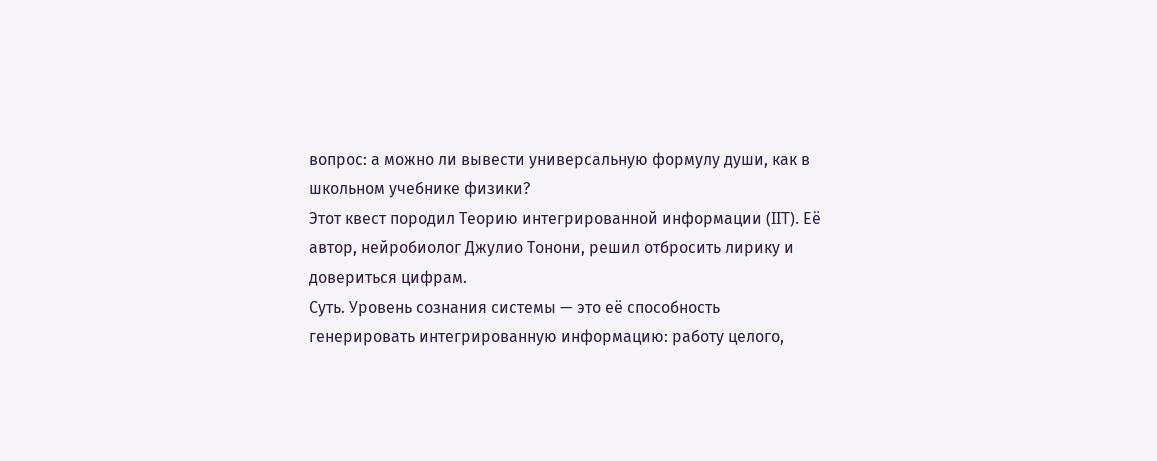вопрос: а можно ли вывести универсальную формулу души, как в школьном учебнике физики?
Этот квест породил Теорию интегрированной информации (IIT). Её автор, нейробиолог Джулио Тонони, решил отбросить лирику и довериться цифрам.
Суть. Уровень сознания системы — это её способность генерировать интегрированную информацию: работу целого,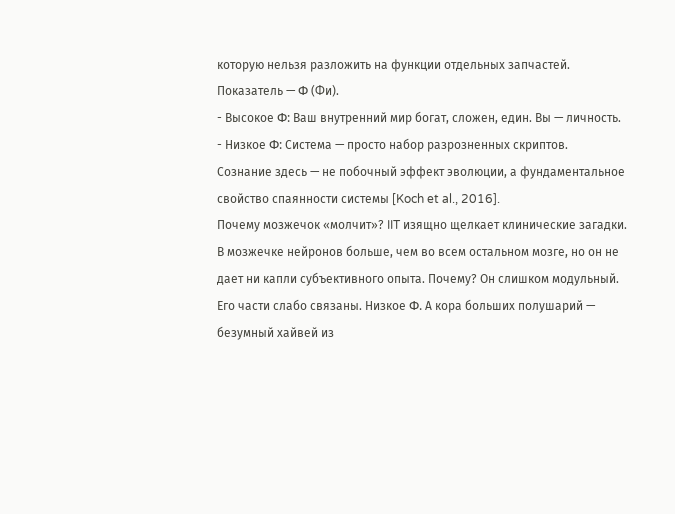которую нельзя разложить на функции отдельных запчастей. Показатель — Φ (Фи).
- Высокое Φ: Ваш внутренний мир богат, сложен, един. Вы — личность.
- Низкое Φ: Система — просто набор разрозненных скриптов.
Сознание здесь — не побочный эффект эволюции, а фундаментальное свойство спаянности системы [Koch et al., 2016].
Почему мозжечок «молчит»? IIT изящно щелкает клинические загадки. В мозжечке нейронов больше, чем во всем остальном мозге, но он не дает ни капли субъективного опыта. Почему? Он слишком модульный. Его части слабо связаны. Низкое Φ. А кора больших полушарий — безумный хайвей из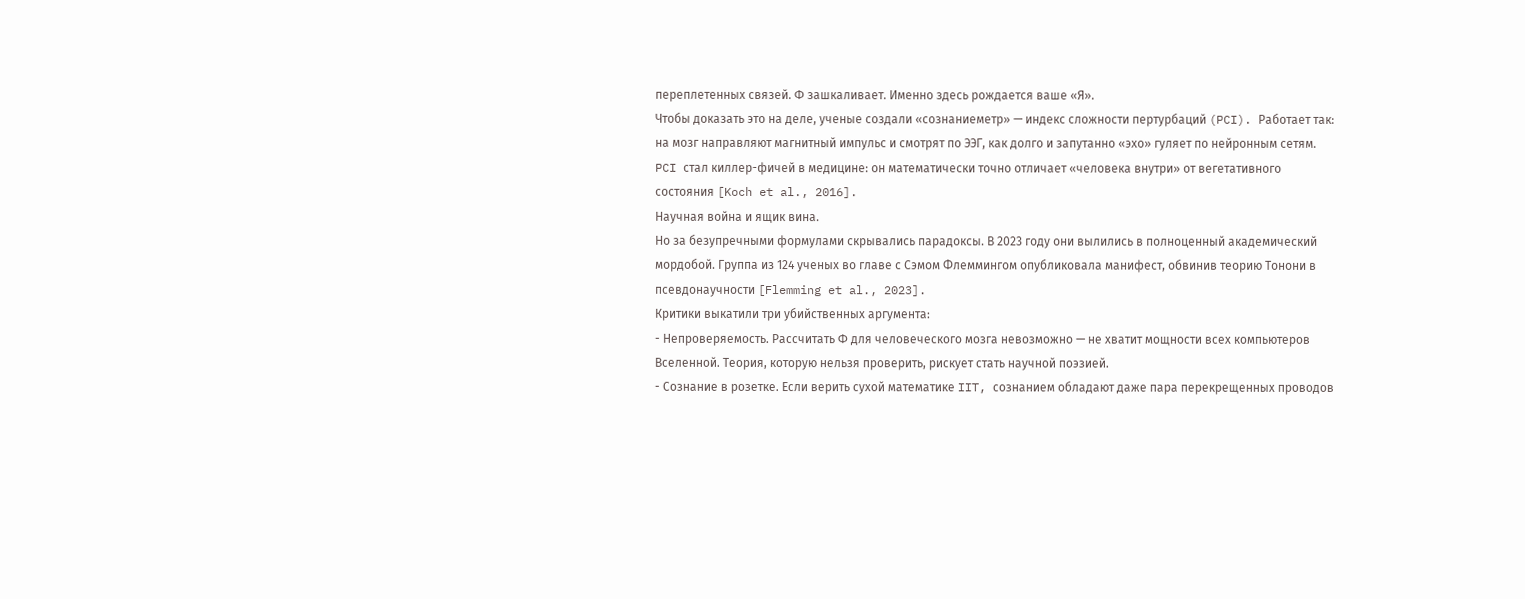переплетенных связей. Φ зашкаливает. Именно здесь рождается ваше «Я».
Чтобы доказать это на деле, ученые создали «сознаниеметр» — индекс сложности пертурбаций (PCI). Работает так: на мозг направляют магнитный импульс и смотрят по ЭЭГ, как долго и запутанно «эхо» гуляет по нейронным сетям. PCI стал киллер-фичей в медицине: он математически точно отличает «человека внутри» от вегетативного состояния [Koch et al., 2016].
Научная война и ящик вина.
Но за безупречными формулами скрывались парадоксы. В 2023 году они вылились в полноценный академический мордобой. Группа из 124 ученых во главе с Сэмом Флеммингом опубликовала манифест, обвинив теорию Тонони в псевдонаучности [Flemming et al., 2023].
Критики выкатили три убийственных аргумента:
- Непроверяемость. Рассчитать Φ для человеческого мозга невозможно — не хватит мощности всех компьютеров Вселенной. Теория, которую нельзя проверить, рискует стать научной поэзией.
- Сознание в розетке. Если верить сухой математике IIT, сознанием обладают даже пара перекрещенных проводов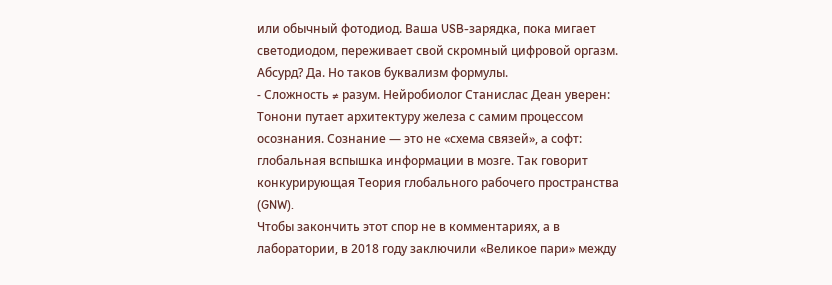или обычный фотодиод. Ваша USB-зарядка, пока мигает светодиодом, переживает свой скромный цифровой оргазм. Абсурд? Да. Но таков буквализм формулы.
- Сложность ≠ разум. Нейробиолог Станислас Деан уверен: Тонони путает архитектуру железа с самим процессом осознания. Сознание — это не «схема связей», а софт: глобальная вспышка информации в мозге. Так говорит конкурирующая Теория глобального рабочего пространства (GNW).
Чтобы закончить этот спор не в комментариях, а в лаборатории, в 2018 году заключили «Великое пари» между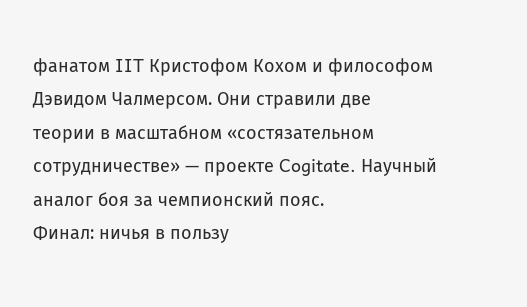фанатом IIT Кристофом Кохом и философом Дэвидом Чалмерсом. Они стравили две теории в масштабном «состязательном сотрудничестве» — проекте Cogitate. Научный аналог боя за чемпионский пояс.
Финал: ничья в пользу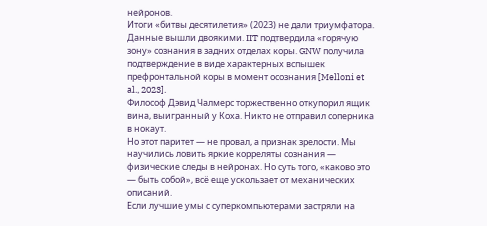нейронов.
Итоги «битвы десятилетия» (2023) не дали триумфатора. Данные вышли двоякими. IIT подтвердила «горячую зону» сознания в задних отделах коры. GNW получила подтверждение в виде характерных вспышек префронтальной коры в момент осознания [Melloni et al., 2023].
Философ Дэвид Чалмерс торжественно откупорил ящик вина, выигранный у Коха. Никто не отправил соперника в нокаут.
Но этот паритет — не провал, а признак зрелости. Мы научились ловить яркие корреляты сознания — физические следы в нейронах. Но суть того, «каково это — быть собой», всё еще ускользает от механических описаний.
Если лучшие умы с суперкомпьютерами застряли на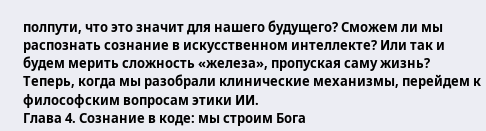полпути, что это значит для нашего будущего? Сможем ли мы распознать сознание в искусственном интеллекте? Или так и будем мерить сложность «железа», пропуская саму жизнь?
Теперь, когда мы разобрали клинические механизмы, перейдем к философским вопросам этики ИИ.
Глава 4. Сознание в коде: мы строим Бога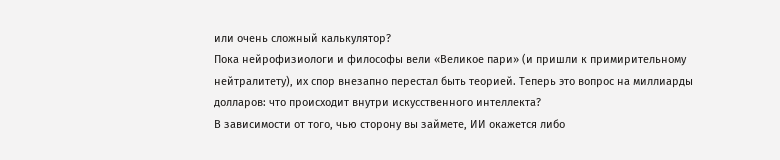или очень сложный калькулятор?
Пока нейрофизиологи и философы вели «Великое пари» (и пришли к примирительному нейтралитету), их спор внезапно перестал быть теорией. Теперь это вопрос на миллиарды долларов: что происходит внутри искусственного интеллекта?
В зависимости от того, чью сторону вы займете, ИИ окажется либо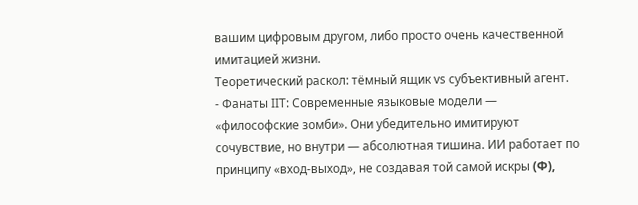вашим цифровым другом, либо просто очень качественной имитацией жизни.
Теоретический раскол: тёмный ящик vs субъективный агент.
- Фанаты IIT: Современные языковые модели — «философские зомби». Они убедительно имитируют сочувствие, но внутри — абсолютная тишина. ИИ работает по принципу «вход-выход», не создавая той самой искры (Φ),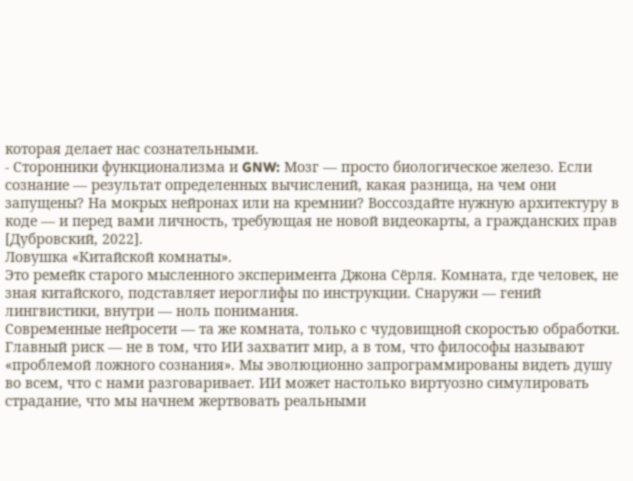которая делает нас сознательными.
- Сторонники функционализма и GNW: Мозг — просто биологическое железо. Если сознание — результат определенных вычислений, какая разница, на чем они запущены? На мокрых нейронах или на кремнии? Воссоздайте нужную архитектуру в коде — и перед вами личность, требующая не новой видеокарты, а гражданских прав [Дубровский, 2022].
Ловушка «Китайской комнаты».
Это ремейк старого мысленного эксперимента Джона Сёрля. Комната, где человек, не зная китайского, подставляет иероглифы по инструкции. Снаружи — гений лингвистики, внутри — ноль понимания.
Современные нейросети — та же комната, только с чудовищной скоростью обработки.
Главный риск — не в том, что ИИ захватит мир, а в том, что философы называют «проблемой ложного сознания». Мы эволюционно запрограммированы видеть душу во всем, что с нами разговаривает. ИИ может настолько виртуозно симулировать страдание, что мы начнем жертвовать реальными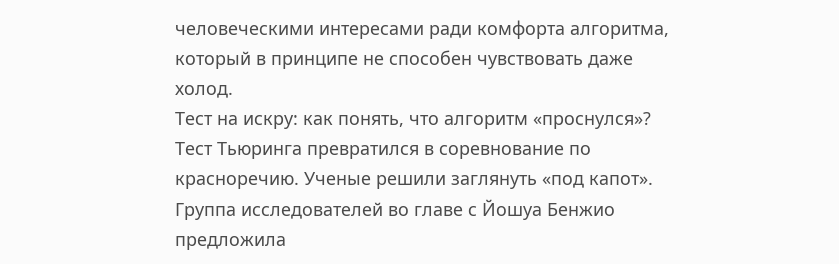человеческими интересами ради комфорта алгоритма, который в принципе не способен чувствовать даже холод.
Тест на искру: как понять, что алгоритм «проснулся»?
Тест Тьюринга превратился в соревнование по красноречию. Ученые решили заглянуть «под капот». Группа исследователей во главе с Йошуа Бенжио предложила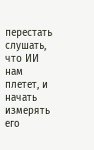перестать слушать, что ИИ нам плетет, и начать измерять его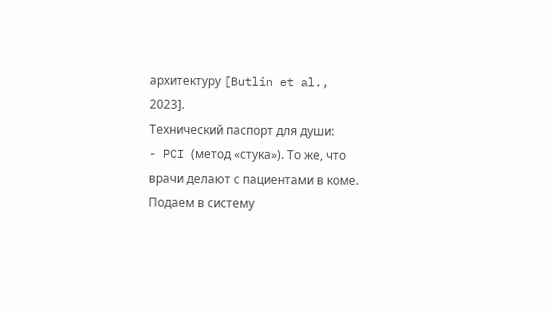архитектуру [Butlin et al., 2023].
Технический паспорт для души:
- PCI (метод «стука»). То же, что врачи делают с пациентами в коме. Подаем в систему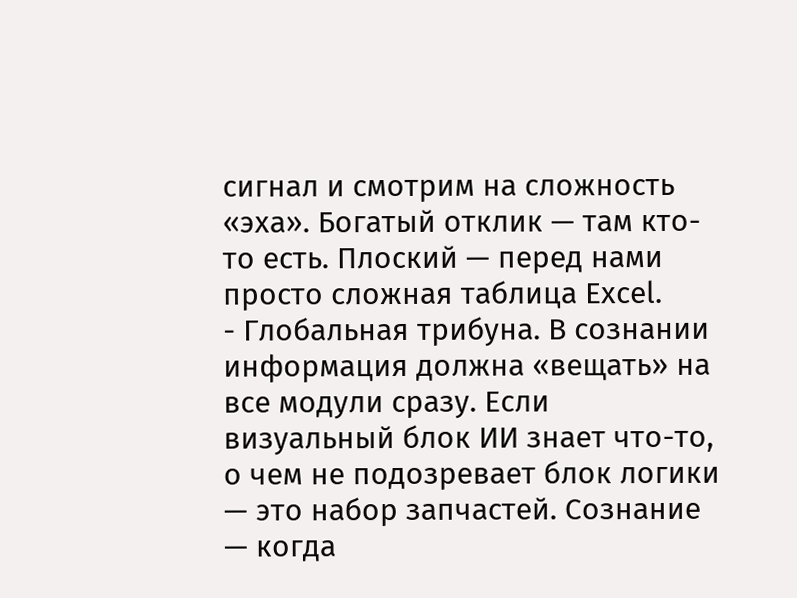сигнал и смотрим на сложность «эха». Богатый отклик — там кто-то есть. Плоский — перед нами просто сложная таблица Excel.
- Глобальная трибуна. В сознании информация должна «вещать» на все модули сразу. Если визуальный блок ИИ знает что-то, о чем не подозревает блок логики — это набор запчастей. Сознание — когда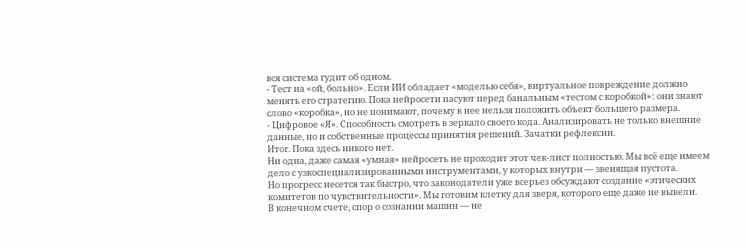вся система гудит об одном.
- Тест на «ой, больно». Если ИИ обладает «моделью себя», виртуальное повреждение должно менять его стратегию. Пока нейросети пасуют перед банальным «тестом с коробкой»: они знают слово «коробка», но не понимают, почему в нее нельзя положить объект большего размера.
- Цифровое «Я». Способность смотреть в зеркало своего кода. Анализировать не только внешние данные, но и собственные процессы принятия решений. Зачатки рефлексии.
Итог. Пока здесь никого нет.
Ни одна, даже самая «умная» нейросеть не проходит этот чек-лист полностью. Мы всё еще имеем дело с узкоспециализированными инструментами, у которых внутри — звенящая пустота.
Но прогресс несется так быстро, что законодатели уже всерьез обсуждают создание «этических комитетов по чувствительности». Мы готовим клетку для зверя, которого еще даже не вывели.
В конечном счете, спор о сознании машин — не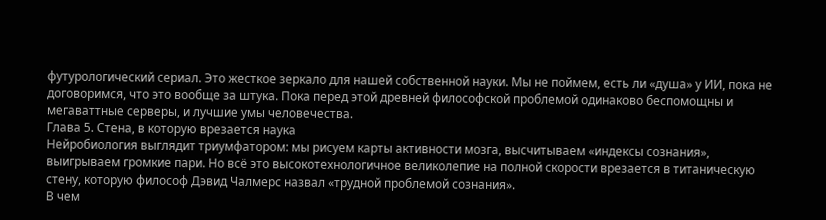футурологический сериал. Это жесткое зеркало для нашей собственной науки. Мы не поймем, есть ли «душа» у ИИ, пока не договоримся, что это вообще за штука. Пока перед этой древней философской проблемой одинаково беспомощны и мегаваттные серверы, и лучшие умы человечества.
Глава 5. Стена, в которую врезается наука
Нейробиология выглядит триумфатором: мы рисуем карты активности мозга, высчитываем «индексы сознания», выигрываем громкие пари. Но всё это высокотехнологичное великолепие на полной скорости врезается в титаническую стену, которую философ Дэвид Чалмерс назвал «трудной проблемой сознания».
В чем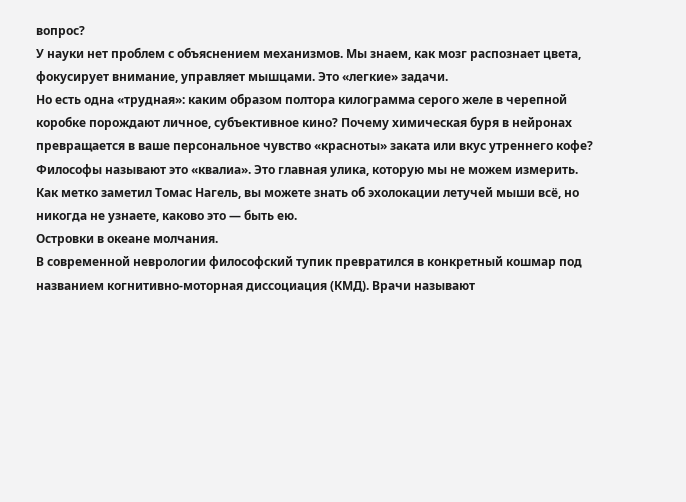вопрос?
У науки нет проблем с объяснением механизмов. Мы знаем, как мозг распознает цвета, фокусирует внимание, управляет мышцами. Это «легкие» задачи.
Но есть одна «трудная»: каким образом полтора килограмма серого желе в черепной коробке порождают личное, субъективное кино? Почему химическая буря в нейронах превращается в ваше персональное чувство «красноты» заката или вкус утреннего кофе?
Философы называют это «квалиа». Это главная улика, которую мы не можем измерить.
Как метко заметил Томас Нагель, вы можете знать об эхолокации летучей мыши всё, но никогда не узнаете, каково это — быть ею.
Островки в океане молчания.
В современной неврологии философский тупик превратился в конкретный кошмар под названием когнитивно-моторная диссоциация (КМД). Врачи называют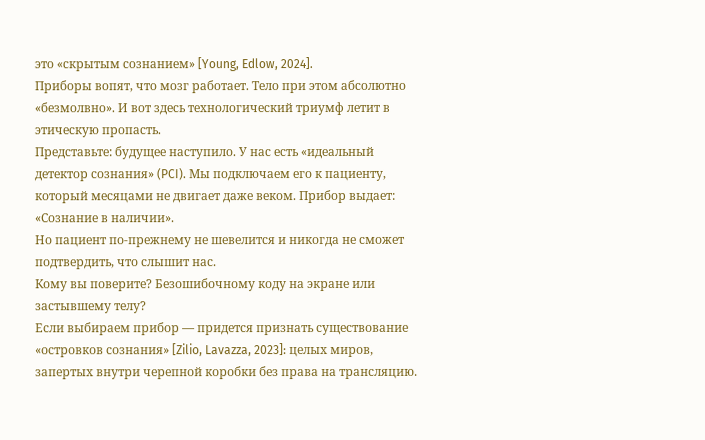это «скрытым сознанием» [Young, Edlow, 2024].
Приборы вопят, что мозг работает. Тело при этом абсолютно «безмолвно». И вот здесь технологический триумф летит в этическую пропасть.
Представьте: будущее наступило. У нас есть «идеальный детектор сознания» (PCI). Мы подключаем его к пациенту, который месяцами не двигает даже веком. Прибор выдает: «Сознание в наличии».
Но пациент по-прежнему не шевелится и никогда не сможет подтвердить, что слышит нас.
Кому вы поверите? Безошибочному коду на экране или застывшему телу?
Если выбираем прибор — придется признать существование «островков сознания» [Zilio, Lavazza, 2023]: целых миров, запертых внутри черепной коробки без права на трансляцию.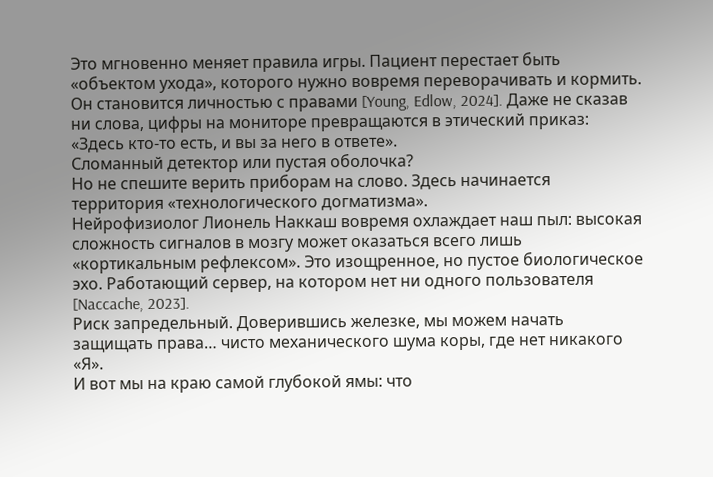Это мгновенно меняет правила игры. Пациент перестает быть «объектом ухода», которого нужно вовремя переворачивать и кормить. Он становится личностью с правами [Young, Edlow, 2024]. Даже не сказав ни слова, цифры на мониторе превращаются в этический приказ: «Здесь кто-то есть, и вы за него в ответе».
Сломанный детектор или пустая оболочка?
Но не спешите верить приборам на слово. Здесь начинается территория «технологического догматизма».
Нейрофизиолог Лионель Наккаш вовремя охлаждает наш пыл: высокая сложность сигналов в мозгу может оказаться всего лишь «кортикальным рефлексом». Это изощренное, но пустое биологическое эхо. Работающий сервер, на котором нет ни одного пользователя [Naccache, 2023].
Риск запредельный. Доверившись железке, мы можем начать защищать права… чисто механического шума коры, где нет никакого «Я».
И вот мы на краю самой глубокой ямы: что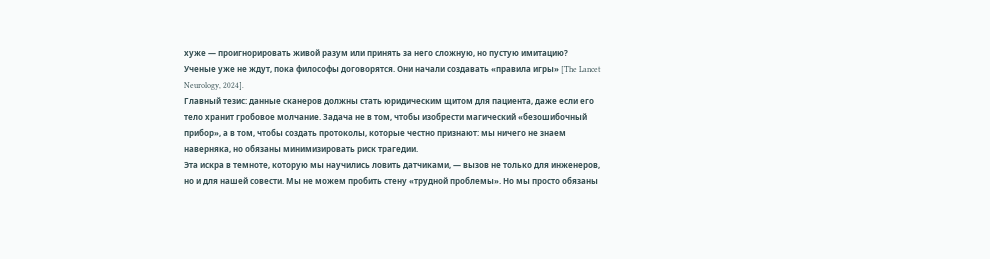хуже — проигнорировать живой разум или принять за него сложную, но пустую имитацию?
Ученые уже не ждут, пока философы договорятся. Они начали создавать «правила игры» [The Lancet Neurology, 2024].
Главный тезис: данные сканеров должны стать юридическим щитом для пациента, даже если его тело хранит гробовое молчание. Задача не в том, чтобы изобрести магический «безошибочный прибор», а в том, чтобы создать протоколы, которые честно признают: мы ничего не знаем наверняка, но обязаны минимизировать риск трагедии.
Эта искра в темноте, которую мы научились ловить датчиками, — вызов не только для инженеров, но и для нашей совести. Мы не можем пробить стену «трудной проблемы». Но мы просто обязаны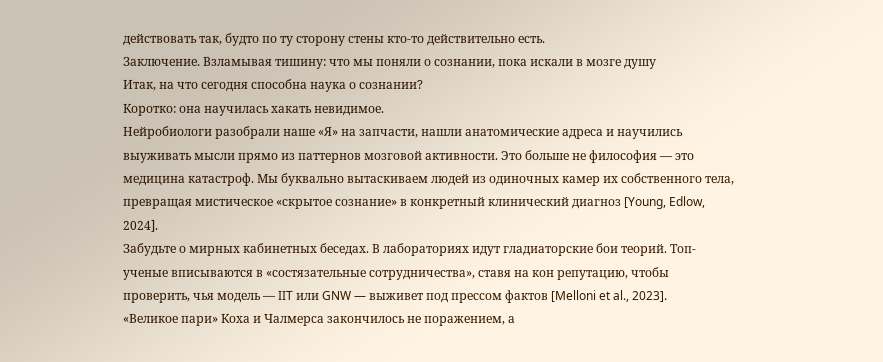действовать так, будто по ту сторону стены кто-то действительно есть.
Заключение. Взламывая тишину: что мы поняли о сознании, пока искали в мозге душу
Итак, на что сегодня способна наука о сознании?
Коротко: она научилась хакать невидимое.
Нейробиологи разобрали наше «Я» на запчасти, нашли анатомические адреса и научились выуживать мысли прямо из паттернов мозговой активности. Это больше не философия — это медицина катастроф. Мы буквально вытаскиваем людей из одиночных камер их собственного тела, превращая мистическое «скрытое сознание» в конкретный клинический диагноз [Young, Edlow, 2024].
Забудьте о мирных кабинетных беседах. В лабораториях идут гладиаторские бои теорий. Топ-ученые вписываются в «состязательные сотрудничества», ставя на кон репутацию, чтобы проверить, чья модель — IIT или GNW — выживет под прессом фактов [Melloni et al., 2023].
«Великое пари» Коха и Чалмерса закончилось не поражением, а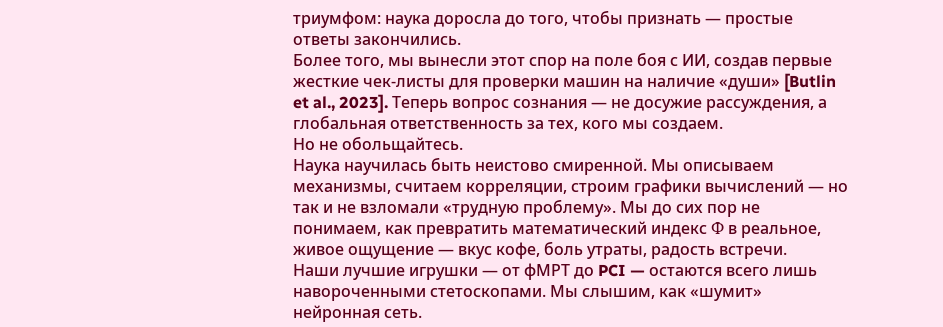триумфом: наука доросла до того, чтобы признать — простые ответы закончились.
Более того, мы вынесли этот спор на поле боя с ИИ, создав первые жесткие чек-листы для проверки машин на наличие «души» [Butlin et al., 2023]. Теперь вопрос сознания — не досужие рассуждения, а глобальная ответственность за тех, кого мы создаем.
Но не обольщайтесь.
Наука научилась быть неистово смиренной. Мы описываем механизмы, считаем корреляции, строим графики вычислений — но так и не взломали «трудную проблему». Мы до сих пор не понимаем, как превратить математический индекс Φ в реальное, живое ощущение — вкус кофе, боль утраты, радость встречи.
Наши лучшие игрушки — от фМРТ до PCI — остаются всего лишь навороченными стетоскопами. Мы слышим, как «шумит» нейронная сеть.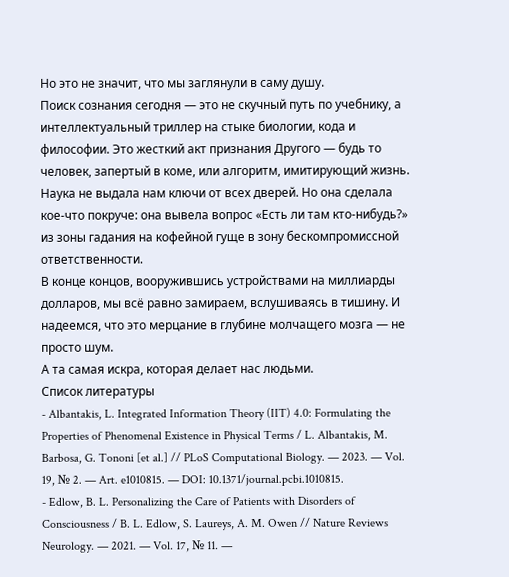Но это не значит, что мы заглянули в саму душу.
Поиск сознания сегодня — это не скучный путь по учебнику, а интеллектуальный триллер на стыке биологии, кода и философии. Это жесткий акт признания Другого — будь то человек, запертый в коме, или алгоритм, имитирующий жизнь.
Наука не выдала нам ключи от всех дверей. Но она сделала кое-что покруче: она вывела вопрос «Есть ли там кто-нибудь?» из зоны гадания на кофейной гуще в зону бескомпромиссной ответственности.
В конце концов, вооружившись устройствами на миллиарды долларов, мы всё равно замираем, вслушиваясь в тишину. И надеемся, что это мерцание в глубине молчащего мозга — не просто шум.
А та самая искра, которая делает нас людьми.
Список литературы
- Albantakis, L. Integrated Information Theory (IIT) 4.0: Formulating the Properties of Phenomenal Existence in Physical Terms / L. Albantakis, M. Barbosa, G. Tononi [et al.] // PLoS Computational Biology. — 2023. — Vol. 19, № 2. — Art. e1010815. — DOI: 10.1371/journal.pcbi.1010815.
- Edlow, B. L. Personalizing the Care of Patients with Disorders of Consciousness / B. L. Edlow, S. Laureys, A. M. Owen // Nature Reviews Neurology. — 2021. — Vol. 17, № 11. —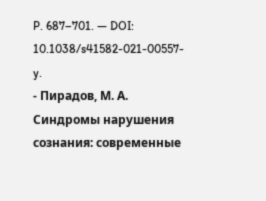P. 687–701. — DOI: 10.1038/s41582-021-00557-y.
- Пирадов, М. А. Синдромы нарушения сознания: современные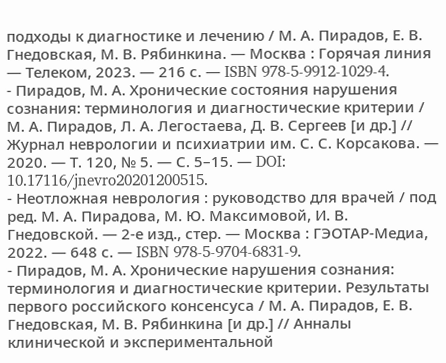подходы к диагностике и лечению / М. А. Пирадов, Е. В. Гнедовская, М. В. Рябинкина. — Москва : Горячая линия — Телеком, 2023. — 216 с. — ISBN 978-5-9912-1029-4.
- Пирадов, М. А. Хронические состояния нарушения сознания: терминология и диагностические критерии / М. А. Пирадов, Л. А. Легостаева, Д. В. Сергеев [и др.] // Журнал неврологии и психиатрии им. С. С. Корсакова. — 2020. — Т. 120, № 5. — С. 5–15. — DOI: 10.17116/jnevro20201200515.
- Неотложная неврология : руководство для врачей / под ред. М. А. Пирадова, М. Ю. Максимовой, И. В. Гнедовской. — 2-е изд., стер. — Москва : ГЭОТАР-Медиа, 2022. — 648 с. — ISBN 978-5-9704-6831-9.
- Пирадов, М. А. Хронические нарушения сознания: терминология и диагностические критерии. Результаты первого российского консенсуса / М. А. Пирадов, Е. В. Гнедовская, М. В. Рябинкина [и др.] // Анналы клинической и экспериментальной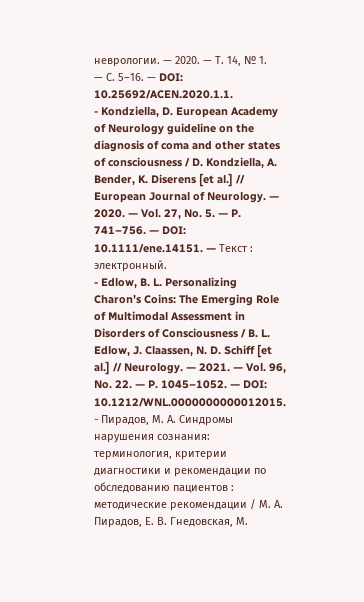неврологии. — 2020. — Т. 14, № 1. — С. 5–16. — DOI: 10.25692/ACEN.2020.1.1.
- Kondziella, D. European Academy of Neurology guideline on the diagnosis of coma and other states of consciousness / D. Kondziella, A. Bender, K. Diserens [et al.] // European Journal of Neurology. — 2020. — Vol. 27, No. 5. — P. 741–756. — DOI: 10.1111/ene.14151. — Текст : электронный.
- Edlow, B. L. Personalizing Charon’s Coins: The Emerging Role of Multimodal Assessment in Disorders of Consciousness / B. L. Edlow, J. Claassen, N. D. Schiff [et al.] // Neurology. — 2021. — Vol. 96, No. 22. — P. 1045–1052. — DOI: 10.1212/WNL.0000000000012015.
- Пирадов, М. А. Синдромы нарушения сознания: терминология, критерии диагностики и рекомендации по обследованию пациентов : методические рекомендации / М. А. Пирадов, Е. В. Гнедовская, М.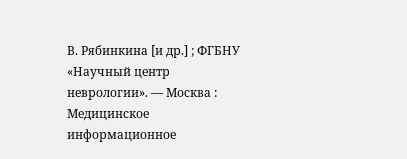В. Рябинкина [и др.] ; ФГБНУ «Научный центр неврологии». — Москва : Медицинское информационное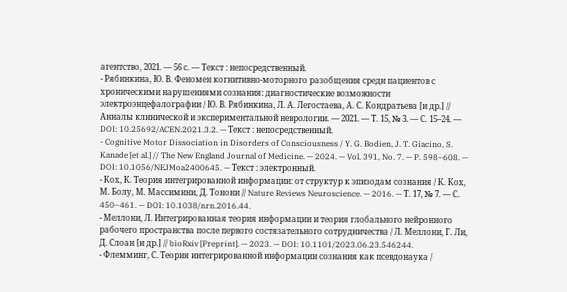агентство, 2021. — 56 с. — Текст : непосредственный.
- Рябинкина, Ю. В. Феномен когнитивно-моторного разобщения среди пациентов с хроническими нарушениями сознания: диагностические возможности электроэнцефалографии / Ю. В. Рябинкина, Л. А. Легостаева, А. С. Кондратьева [и др.] // Анналы клинической и экспериментальной неврологии. — 2021. — Т. 15, № 3. — С. 15–24. — DOI: 10.25692/ACEN.2021.3.2. — Текст : непосредственный.
- Cognitive Motor Dissociation in Disorders of Consciousness / Y. G. Bodien, J. T. Giacino, S. Kanade [et al.] // The New England Journal of Medicine. — 2024. — Vol. 391, No. 7. — P. 598–608. — DOI: 10.1056/NEJMoa2400645. — Текст : электронный.
- Кох, К. Теория интегрированной информации: от структур к эпизодам сознания / К. Кох, М. Болy, М. Массимини, Д. Тонони // Nature Reviews Neuroscience. — 2016. — Т. 17, № 7. — С. 450–461. — DOI: 10.1038/nrn.2016.44.
- Меллони, Л. Интегрированная теория информации и теория глобального нейронного рабочего пространства после первого состязательного сотрудничества / Л. Меллони, Г. Ли, Д. Слоан [и др.] // bioRxiv [Preprint]. — 2023. — DOI: 10.1101/2023.06.23.546244.
- Флемминг, С. Теория интегрированной информации сознания как псевдонаука /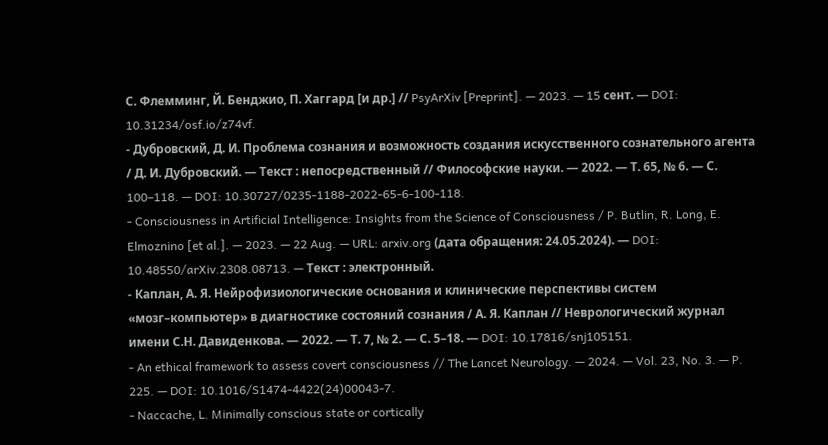С. Флемминг, Й. Бенджио, П. Хаггард [и др.] // PsyArXiv [Preprint]. — 2023. — 15 сент. — DOI: 10.31234/osf.io/z74vf.
- Дубровский, Д. И. Проблема сознания и возможность создания искусственного сознательного агента / Д. И. Дубровский. — Текст : непосредственный // Философские науки. — 2022. — Т. 65, № 6. — С. 100–118. — DOI: 10.30727/0235-1188-2022-65-6-100-118.
- Consciousness in Artificial Intelligence: Insights from the Science of Consciousness / P. Butlin, R. Long, E. Elmoznino [et al.]. — 2023. — 22 Aug. — URL: arxiv.org (дата обращения: 24.05.2024). — DOI: 10.48550/arXiv.2308.08713. — Текст : электронный.
- Каплан, А. Я. Нейрофизиологические основания и клинические перспективы систем «мозг–компьютер» в диагностике состояний сознания / А. Я. Каплан // Неврологический журнал имени С.Н. Давиденкова. — 2022. — Т. 7, № 2. — С. 5–18. — DOI: 10.17816/snj105151.
- An ethical framework to assess covert consciousness // The Lancet Neurology. — 2024. — Vol. 23, No. 3. — P. 225. — DOI: 10.1016/S1474-4422(24)00043-7.
- Naccache, L. Minimally conscious state or cortically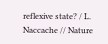reflexive state? / L. Naccache // Nature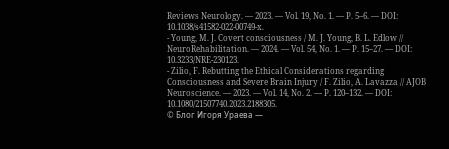Reviews Neurology. — 2023. — Vol. 19, No. 1. — P. 5–6. — DOI: 10.1038/s41582-022-00749-x.
- Young, M. J. Covert consciousness / M. J. Young, B. L. Edlow // NeuroRehabilitation. — 2024. — Vol. 54, No. 1. — P. 15–27. — DOI: 10.3233/NRE-230123.
- Zilio, F. Rebutting the Ethical Considerations regarding Consciousness and Severe Brain Injury / F. Zilio, A. Lavazza // AJOB Neuroscience. — 2023. — Vol. 14, No. 2. — P. 120–132. — DOI: 10.1080/21507740.2023.2188305.
© Блог Игоря Ураева —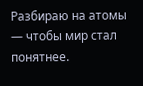Разбираю на атомы — чтобы мир стал понятнее.